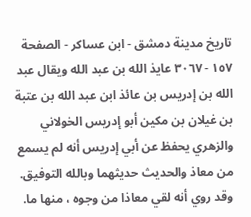تاريخ مدينة دمشق - ابن عساكر - الصفحة ١٥٧ - ٣٠٦٧ عايذ الله بن عبد الله ويقال عبد الله بن إدريس بن عائذ ابن عبد الله بن عتبة بن غيلان بن مكين أبو إدريس الخولاني
والزهري يحفظ عن أبي إدريس أنه لم يسمع من معاذ والحديث حديثهما وبالله التوفيق.
وقد روي أنه لقي معاذا من وجوه ، منها ما.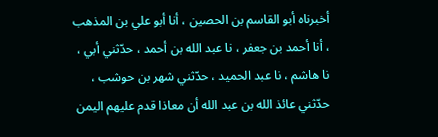أخبرناه أبو القاسم بن الحصين ، أنا أبو علي بن المذهب ، أنا أحمد بن جعفر ، نا عبد الله بن أحمد ، حدّثني أبي ، نا هاشم ، نا عبد الحميد ، حدّثني شهر بن حوشب ، حدّثني عائذ الله بن عبد الله أن معاذا قدم عليهم اليمن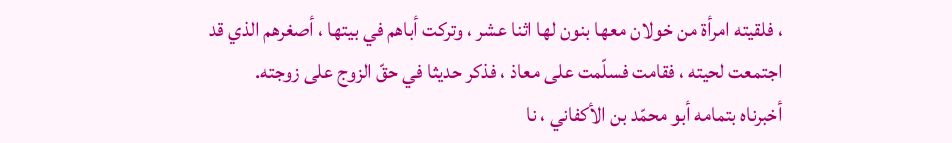، فلقيته امرأة من خولان معها بنون لها اثنا عشر ، وتركت أباهم في بيتها ، أصغرهم الذي قد اجتمعت لحيته ، فقامت فسلّمت على معاذ ، فذكر حديثا في حقّ الزوج على زوجته.
أخبرناه بتمامه أبو محمّد بن الأكفاني ، نا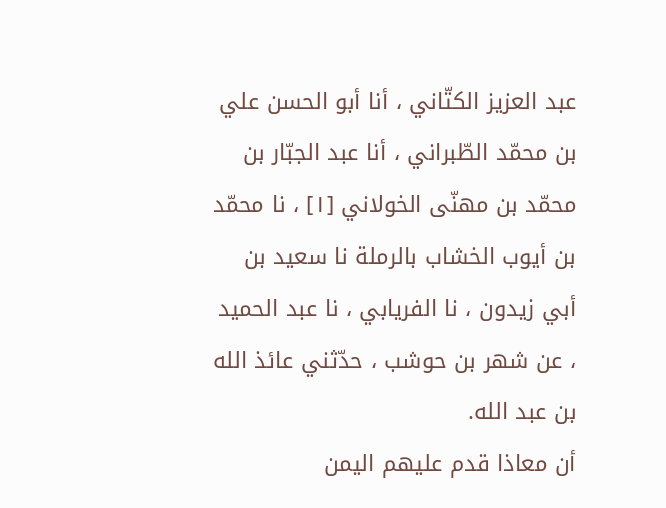عبد العزيز الكتّاني ، أنا أبو الحسن علي بن محمّد الطّبراني ، أنا عبد الجبّار بن محمّد بن مهنّى الخولاني [١] ، نا محمّد بن أيوب الخشاب بالرملة نا سعيد بن أبي زيدون ، نا الفريابي ، نا عبد الحميد ، عن شهر بن حوشب ، حدّثني عائذ الله بن عبد الله.
أن معاذا قدم عليهم اليمن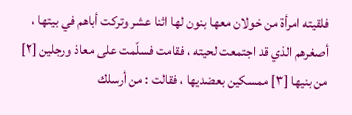فلقيته امرأة من خولان معها بنون لها اثنا عشر وتركت أباهم في بيتها ، أصغرهم الذي قد اجتمعت لحيته ، فقامت فسلّمت على معاذ ورجلين [٢] من بنيها [٣] ممسكين بعضديها ، فقالت : من أرسلك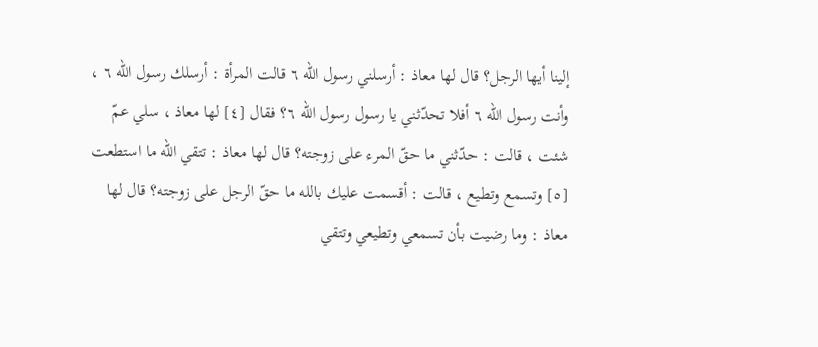إلينا أيها الرجل؟ قال لها معاذ : أرسلني رسول الله ٦ قالت المرأة : أرسلك رسول الله ٦ ، وأنت رسول الله ٦ أفلا تحدّثني يا رسول رسول الله ٦؟ فقال [٤] لها معاذ ، سلي عمّ شئت ، قالت : حدّثني ما حقّ المرء على زوجته؟ قال لها معاذ : تتقي الله ما استطعت [٥] وتسمع وتطيع ، قالت : أقسمت عليك بالله ما حقّ الرجل على زوجته؟ قال لها معاذ : وما رضيت بأن تسمعي وتطيعي وتتقي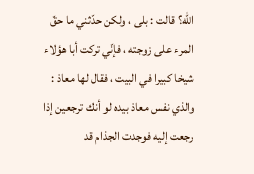الله؟ قالت : بلى ، ولكن حدّثني ما حقّ المرء على زوجته ، فإنّي تركت أبا هؤلاء شيخا كبيرا في البيت ، فقال لها معاذ : والذي نفس معاذ بيده لو أنك ترجعين إذا رجعت إليه فوجدت الجذام قد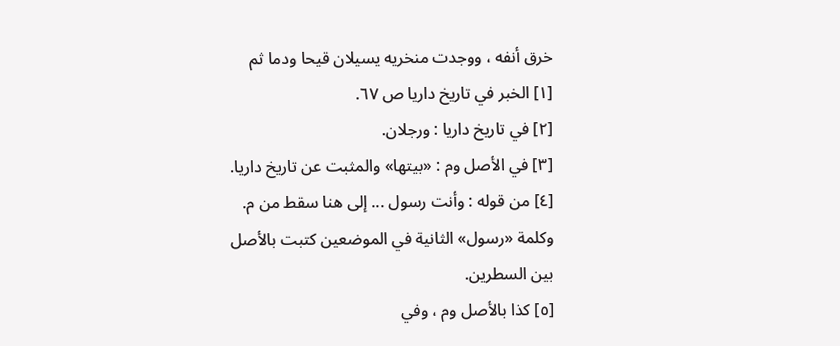خرق أنفه ، ووجدت منخريه يسيلان قيحا ودما ثم
[١] الخبر في تاريخ داريا ص ٦٧.
[٢] في تاريخ داريا : ورجلان.
[٣] في الأصل وم : «بيتها» والمثبت عن تاريخ داريا.
[٤] من قوله : وأنت رسول ... إلى هنا سقط من م.
وكلمة «رسول» الثانية في الموضعين كتبت بالأصل بين السطرين.
[٥] كذا بالأصل وم ، وفي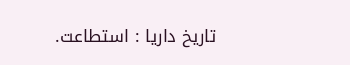تاريخ داريا : استطاعت.